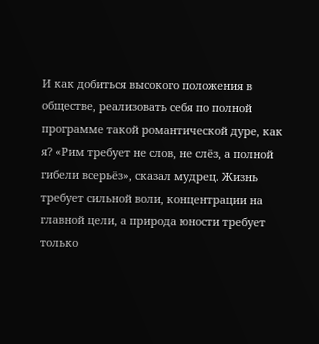И как добиться высокого положения в обществе, реализовать себя по полной программе такой романтической дуре, как я? «Рим требует не слов, не слёз, а полной гибели всерьёз», сказал мудрец. Жизнь требует сильной воли, концентрации на главной цели, а природа юности требует только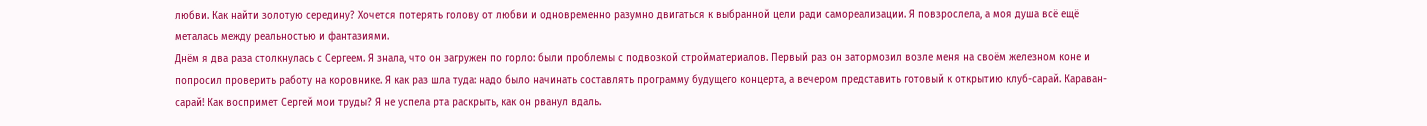любви. Как найти золотую середину? Хочется потерять голову от любви и одновременно разумно двигаться к выбранной цели ради самореализации. Я повзрослела, а моя душа всё ещё металась между реальностью и фантазиями.
Днём я два раза столкнулась с Сергеем. Я знала, что он загружен по горло: были проблемы с подвозкой стройматериалов. Первый раз он затормозил возле меня на своём железном коне и попросил проверить работу на коровнике. Я как раз шла туда: надо было начинать составлять программу будущего концерта, а вечером представить готовый к открытию клуб-сарай. Караван-сарай! Как воспримет Сергей мои труды? Я не успела рта раскрыть, как он рванул вдаль.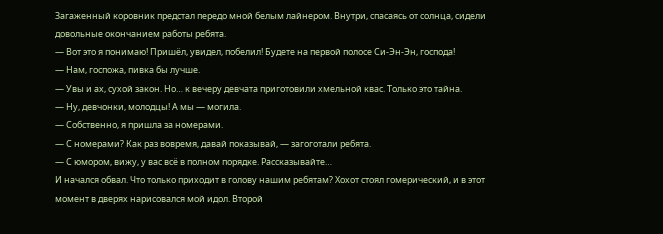Загаженный коровник предстал передо мной белым лайнером. Внутри, спасаясь от солнца, сидели довольные окончанием работы ребята.
— Вот это я понимаю! Пришёл, увидел, побелил! Будете на первой полосе Си-Эн-Эн, господа!
— Нам, госпожа, пивка бы лучше.
— Увы и ах, сухой закон. Но… к вечеру девчата приготовили хмельной квас. Только это тайна.
— Ну, девчонки, молодцы! А мы — могила.
— Собственно, я пришла за номерами.
— С номерами? Как раз вовремя, давай показывай, — загоготали ребята.
— С юмором, вижу, у вас всё в полном порядке. Рассказывайте…
И начался обвал. Что только приходит в голову нашим ребятам? Хохот стоял гомерический, и в этот момент в дверях нарисовался мой идол. Второй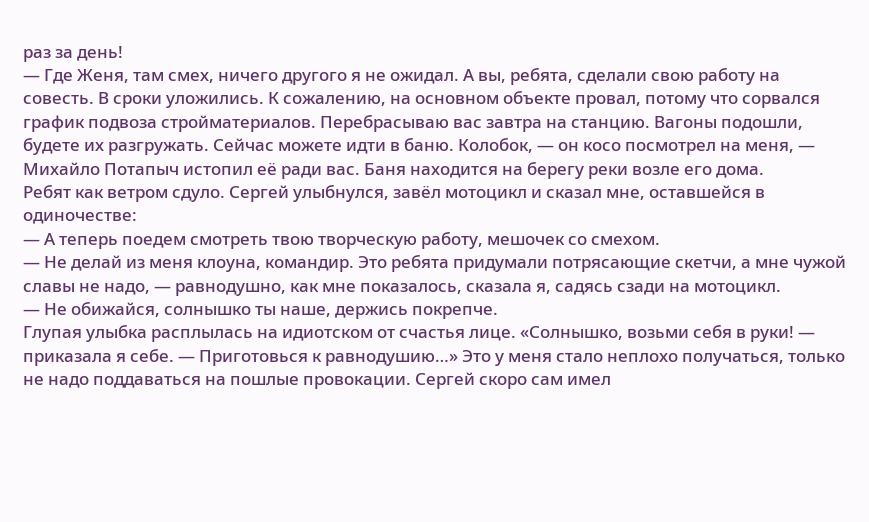раз за день!
— Где Женя, там смех, ничего другого я не ожидал. А вы, ребята, сделали свою работу на совесть. В сроки уложились. К сожалению, на основном объекте провал, потому что сорвался график подвоза стройматериалов. Перебрасываю вас завтра на станцию. Вагоны подошли, будете их разгружать. Сейчас можете идти в баню. Колобок, — он косо посмотрел на меня, — Михайло Потапыч истопил её ради вас. Баня находится на берегу реки возле его дома.
Ребят как ветром сдуло. Сергей улыбнулся, завёл мотоцикл и сказал мне, оставшейся в одиночестве:
— А теперь поедем смотреть твою творческую работу, мешочек со смехом.
— Не делай из меня клоуна, командир. Это ребята придумали потрясающие скетчи, а мне чужой славы не надо, — равнодушно, как мне показалось, сказала я, садясь сзади на мотоцикл.
— Не обижайся, солнышко ты наше, держись покрепче.
Глупая улыбка расплылась на идиотском от счастья лице. «Солнышко, возьми себя в руки! — приказала я себе. — Приготовься к равнодушию…» Это у меня стало неплохо получаться, только не надо поддаваться на пошлые провокации. Сергей скоро сам имел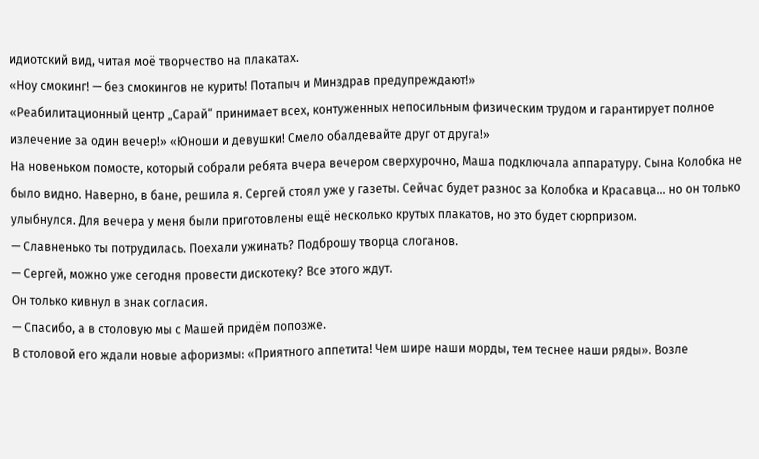идиотский вид, читая моё творчество на плакатах.
«Ноу смокинг! — без смокингов не курить! Потапыч и Минздрав предупреждают!»
«Реабилитационный центр „Сарай“ принимает всех, контуженных непосильным физическим трудом и гарантирует полное излечение за один вечер!» «Юноши и девушки! Смело обалдевайте друг от друга!»
На новеньком помосте, который собрали ребята вчера вечером сверхурочно, Маша подключала аппаратуру. Сына Колобка не было видно. Наверно, в бане, решила я. Сергей стоял уже у газеты. Сейчас будет разнос за Колобка и Красавца… но он только улыбнулся. Для вечера у меня были приготовлены ещё несколько крутых плакатов, но это будет сюрпризом.
— Славненько ты потрудилась. Поехали ужинать? Подброшу творца слоганов.
— Сергей, можно уже сегодня провести дискотеку? Все этого ждут.
Он только кивнул в знак согласия.
— Спасибо, а в столовую мы с Машей придём попозже.
В столовой его ждали новые афоризмы: «Приятного аппетита! Чем шире наши морды, тем теснее наши ряды». Возле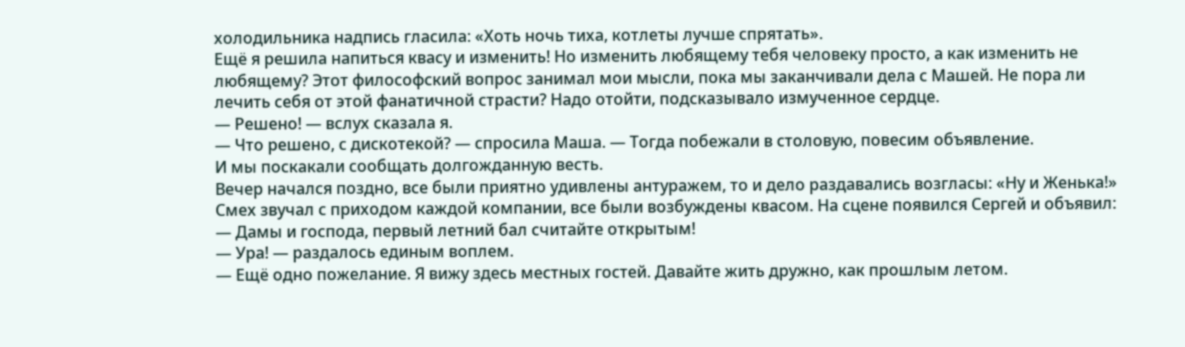холодильника надпись гласила: «Хоть ночь тиха, котлеты лучше спрятать».
Ещё я решила напиться квасу и изменить! Но изменить любящему тебя человеку просто, а как изменить не любящему? Этот философский вопрос занимал мои мысли, пока мы заканчивали дела с Машей. Не пора ли лечить себя от этой фанатичной страсти? Надо отойти, подсказывало измученное сердце.
— Решено! — вслух сказала я.
— Что решено, с дискотекой? — спросила Маша. — Тогда побежали в столовую, повесим объявление.
И мы поскакали сообщать долгожданную весть.
Вечер начался поздно, все были приятно удивлены антуражем, то и дело раздавались возгласы: «Ну и Женька!» Смех звучал с приходом каждой компании, все были возбуждены квасом. На сцене появился Сергей и объявил:
— Дамы и господа, первый летний бал считайте открытым!
— Ура! — раздалось единым воплем.
— Ещё одно пожелание. Я вижу здесь местных гостей. Давайте жить дружно, как прошлым летом.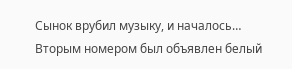Сынок врубил музыку, и началось… Вторым номером был объявлен белый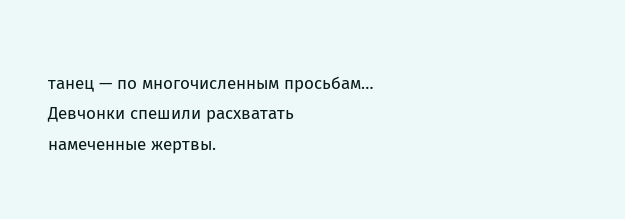танец — по многочисленным просьбам… Девчонки спешили расхватать намеченные жертвы.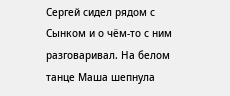Сергей сидел рядом с Сынком и о чём-то с ним разговаривал. На белом танце Маша шепнула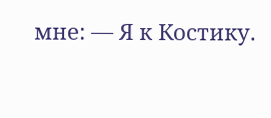мне: — Я к Костику.